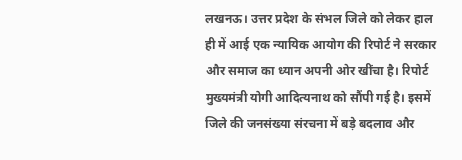लखनऊ। उत्तर प्रदेश के संभल जिले को लेकर हाल ही में आई एक न्यायिक आयोग की रिपोर्ट ने सरकार और समाज का ध्यान अपनी ओर खींचा है। रिपोर्ट मुख्यमंत्री योगी आदित्यनाथ को सौंपी गई है। इसमें जिले की जनसंख्या संरचना में बड़े बदलाव और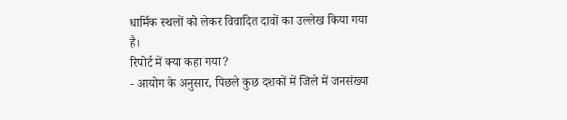धार्मिक स्थलों को लेकर विवादित दावों का उल्लेख किया गया है।
रिपोर्ट में क्या कहा गया?
- आयोग के अनुसार, पिछले कुछ दशकों में जिले में जनसंख्या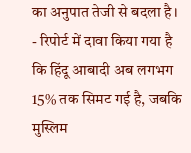का अनुपात तेजी से बदला है।
- रिपोर्ट में दावा किया गया है कि हिंदू आबादी अब लगभग 15% तक सिमट गई है, जबकि मुस्लिम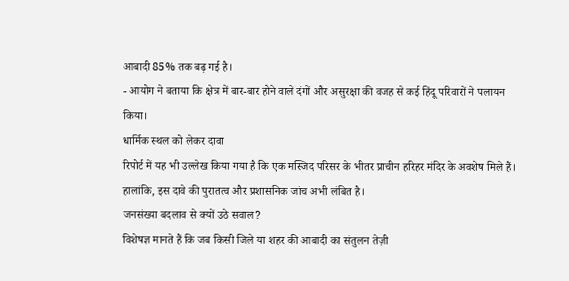आबादी 85% तक बढ़ गई है।
- आयोग ने बताया कि क्षेत्र में बार-बार होने वाले दंगों और असुरक्षा की वजह से कई हिंदू परिवारों ने पलायन किया।
धार्मिक स्थल को लेकर दावा
रिपोर्ट में यह भी उल्लेख किया गया है कि एक मस्जिद परिसर के भीतर प्राचीन हरिहर मंदिर के अवशेष मिले हैं। हालांकि, इस दावे की पुरातत्व और प्रशासनिक जांच अभी लंबित है।
जनसंख्या बदलाव से क्यों उठे सवाल?
विशेषज्ञ मानते हैं कि जब किसी जिले या शहर की आबादी का संतुलन तेज़ी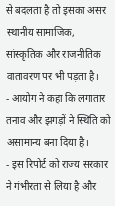से बदलता है तो इसका असर स्थानीय सामाजिक, सांस्कृतिक और राजनीतिक वातावरण पर भी पड़ता है।
- आयोग ने कहा कि लगातार तनाव और झगड़ों ने स्थिति को असामान्य बना दिया है।
- इस रिपोर्ट को राज्य सरकार ने गंभीरता से लिया है और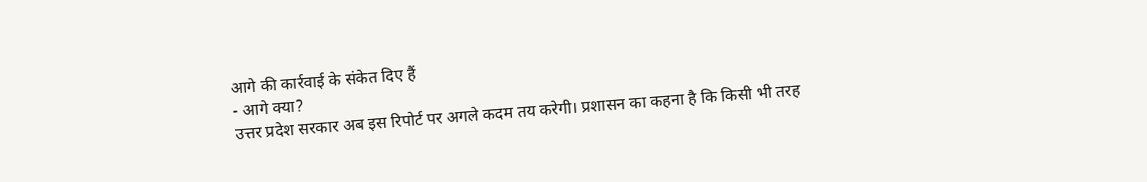आगे की कार्रवाई के संकेत दिए हैं
- आगे क्या?
उत्तर प्रदेश सरकार अब इस रिपोर्ट पर अगले कदम तय करेगी। प्रशासन का कहना है कि किसी भी तरह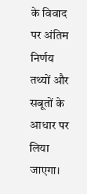के विवाद पर अंतिम निर्णय तथ्यों और सबूतों के आधार पर लिया जाएगा।